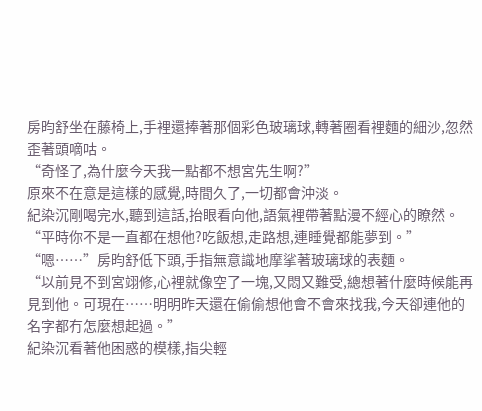房昀舒坐在藤椅上,手裡還捧著那個彩色玻璃球,轉著圈看裡麵的細沙,忽然歪著頭嘀咕。
“奇怪了,為什麼今天我一點都不想宮先生啊?”
原來不在意是這樣的感覺,時間久了,一切都會沖淡。
紀染沉剛喝完水,聽到這話,抬眼看向他,語氣裡帶著點漫不經心的瞭然。
“平時你不是一直都在想他?吃飯想,走路想,連睡覺都能夢到。”
“嗯……”房昀舒低下頭,手指無意識地摩挲著玻璃球的表麵。
“以前見不到宮翊修,心裡就像空了一塊,又悶又難受,總想著什麼時候能再見到他。可現在……明明昨天還在偷偷想他會不會來找我,今天卻連他的名字都冇怎麼想起過。”
紀染沉看著他困惑的模樣,指尖輕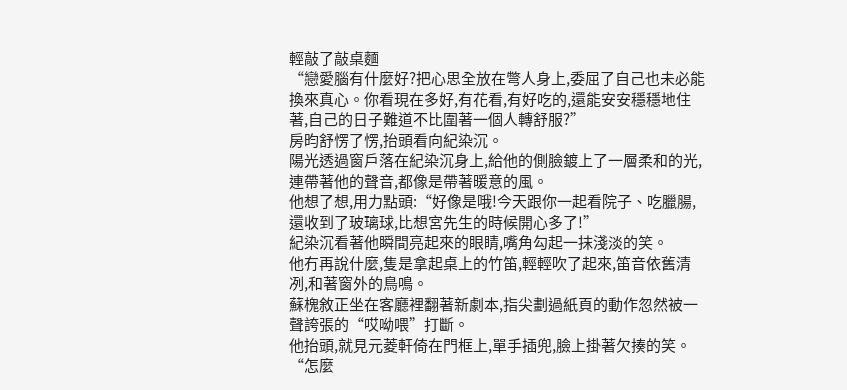輕敲了敲桌麵
“戀愛腦有什麼好?把心思全放在彆人身上,委屈了自己也未必能換來真心。你看現在多好,有花看,有好吃的,還能安安穩穩地住著,自己的日子難道不比圍著一個人轉舒服?”
房昀舒愣了愣,抬頭看向紀染沉。
陽光透過窗戶落在紀染沉身上,給他的側臉鍍上了一層柔和的光,連帶著他的聲音,都像是帶著暖意的風。
他想了想,用力點頭:“好像是哦!今天跟你一起看院子、吃臘腸,還收到了玻璃球,比想宮先生的時候開心多了!”
紀染沉看著他瞬間亮起來的眼睛,嘴角勾起一抹淺淡的笑。
他冇再說什麼,隻是拿起桌上的竹笛,輕輕吹了起來,笛音依舊清冽,和著窗外的鳥鳴。
蘇槐敘正坐在客廳裡翻著新劇本,指尖劃過紙頁的動作忽然被一聲誇張的“哎呦喂”打斷。
他抬頭,就見元菱軒倚在門框上,單手插兜,臉上掛著欠揍的笑。
“怎麼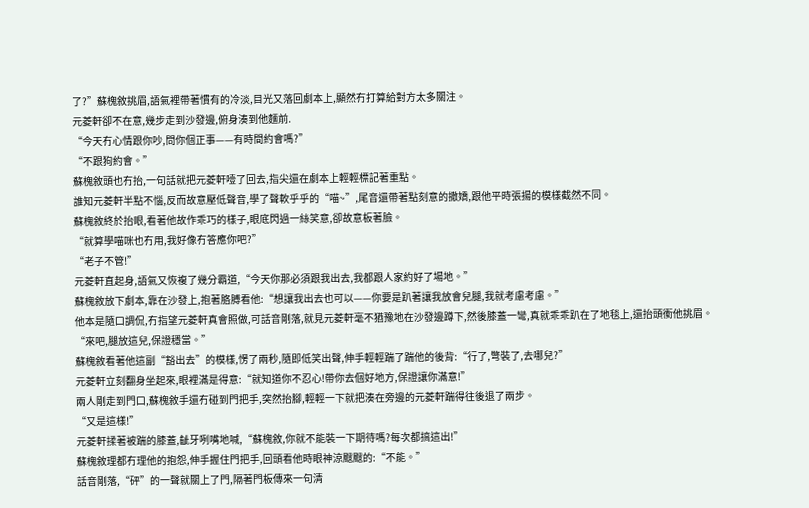了?”蘇槐敘挑眉,語氣裡帶著慣有的冷淡,目光又落回劇本上,顯然冇打算給對方太多關注。
元菱軒卻不在意,幾步走到沙發邊,俯身湊到他麵前.
“今天冇心情跟你吵,問你個正事——有時間約會嗎?”
“不跟狗約會。”
蘇槐敘頭也冇抬,一句話就把元菱軒噎了回去,指尖還在劇本上輕輕標記著重點。
誰知元菱軒半點不惱,反而故意壓低聲音,學了聲軟乎乎的“喵~”,尾音還帶著點刻意的撒嬌,跟他平時張揚的模樣截然不同。
蘇槐敘終於抬眼,看著他故作乖巧的樣子,眼底閃過一絲笑意,卻故意板著臉。
“就算學喵咪也冇用,我好像冇答應你吧?”
“老子不管!”
元菱軒直起身,語氣又恢複了幾分霸道,“今天你那必須跟我出去,我都跟人家約好了場地。”
蘇槐敘放下劇本,靠在沙發上,抱著胳膊看他:“想讓我出去也可以——你要是趴著讓我放會兒腿,我就考慮考慮。”
他本是隨口調侃,冇指望元菱軒真會照做,可話音剛落,就見元菱軒毫不猶豫地在沙發邊蹲下,然後膝蓋一彎,真就乖乖趴在了地毯上,還抬頭衝他挑眉。
“來吧,腿放這兒,保證穩當。”
蘇槐敘看著他這副“豁出去”的模樣,愣了兩秒,隨即低笑出聲,伸手輕輕踹了踹他的後背:“行了,彆裝了,去哪兒?”
元菱軒立刻翻身坐起來,眼裡滿是得意:“就知道你不忍心!帶你去個好地方,保證讓你滿意!”
兩人剛走到門口,蘇槐敘手還冇碰到門把手,突然抬腳,輕輕一下就把湊在旁邊的元菱軒踹得往後退了兩步。
“又是這樣!”
元菱軒揉著被踹的膝蓋,齜牙咧嘴地喊,“蘇槐敘,你就不能裝一下期待嗎?每次都搞這出!”
蘇槐敘理都冇理他的抱怨,伸手握住門把手,回頭看他時眼神涼颼颼的:“不能。”
話音剛落,“砰”的一聲就關上了門,隔著門板傳來一句清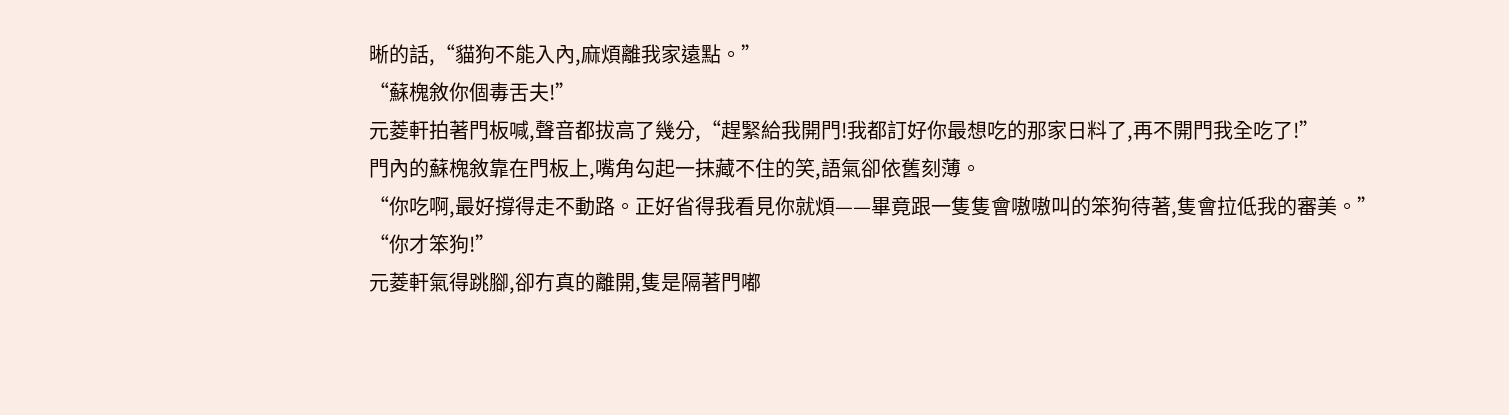晰的話,“貓狗不能入內,麻煩離我家遠點。”
“蘇槐敘你個毒舌夫!”
元菱軒拍著門板喊,聲音都拔高了幾分,“趕緊給我開門!我都訂好你最想吃的那家日料了,再不開門我全吃了!”
門內的蘇槐敘靠在門板上,嘴角勾起一抹藏不住的笑,語氣卻依舊刻薄。
“你吃啊,最好撐得走不動路。正好省得我看見你就煩——畢竟跟一隻隻會嗷嗷叫的笨狗待著,隻會拉低我的審美。”
“你才笨狗!”
元菱軒氣得跳腳,卻冇真的離開,隻是隔著門嘟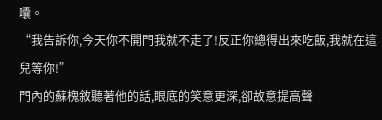囔。
“我告訴你,今天你不開門我就不走了!反正你總得出來吃飯,我就在這兒等你!”
門內的蘇槐敘聽著他的話,眼底的笑意更深,卻故意提高聲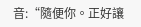音:“隨便你。正好讓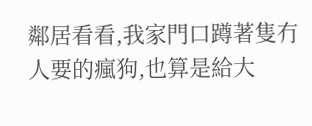鄰居看看,我家門口蹲著隻冇人要的瘋狗,也算是給大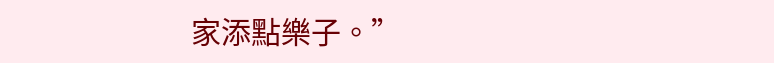家添點樂子。”